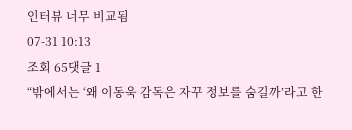인터뷰 너무 비교됨
07-31 10:13
조회 65댓글 1
“밖에서는 ‘왜 이동욱 감독은 자꾸 정보를 숨길까’라고 한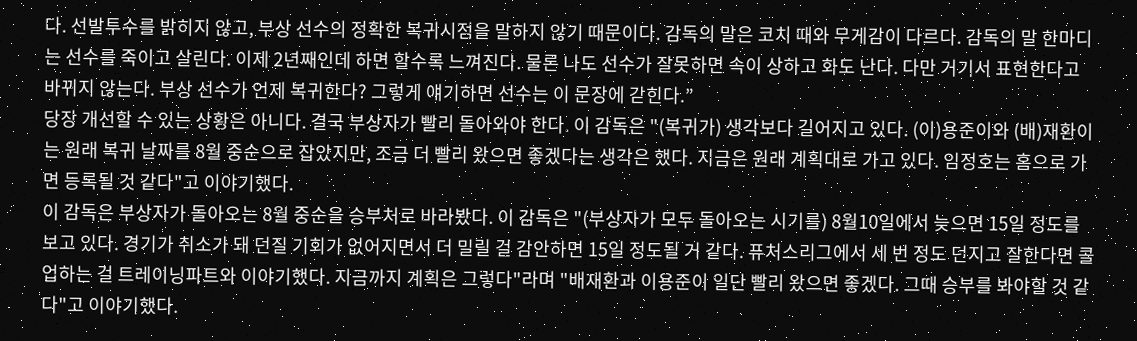다. 선발투수를 밝히지 않고, 부상 선수의 정확한 복귀시점을 말하지 않기 때문이다. 감독의 말은 코치 때와 무게감이 다르다. 감독의 말 한마디는 선수를 죽이고 살린다. 이제 2년째인데 하면 할수록 느껴진다. 물론 나도 선수가 잘못하면 속이 상하고 화도 난다. 다만 거기서 표현한다고 바뀌지 않는다. 부상 선수가 언제 복귀한다? 그렇게 얘기하면 선수는 이 문장에 갇힌다.”
당장 개선할 수 있는 상황은 아니다. 결국 부상자가 빨리 돌아와야 한다. 이 감독은 "(복귀가) 생각보다 길어지고 있다. (이)용준이와 (배)재환이는 원래 복귀 날짜를 8월 중순으로 잡았지만, 조금 더 빨리 왔으면 좋겠다는 생각은 했다. 지금은 원래 계획대로 가고 있다. 임정호는 홈으로 가면 등록될 것 같다"고 이야기했다.
이 감독은 부상자가 돌아오는 8월 중순을 승부처로 바라봤다. 이 감독은 "(부상자가 모두 돌아오는 시기를) 8월10일에서 늦으면 15일 정도를 보고 있다. 경기가 취소가 돼 던질 기회가 없어지면서 더 밀릴 걸 감안하면 15일 정도될 거 같다. 퓨처스리그에서 세 번 정도 던지고 잘한다면 콜업하는 걸 트레이닝파트와 이야기했다. 지금까지 계획은 그렇다"라며 "배재환과 이용준이 일단 빨리 왔으면 좋겠다. 그때 승부를 봐야할 것 같다"고 이야기했다.